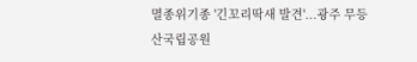멸종위기종 '긴꼬리딱새 발견'...광주 무등산국립공원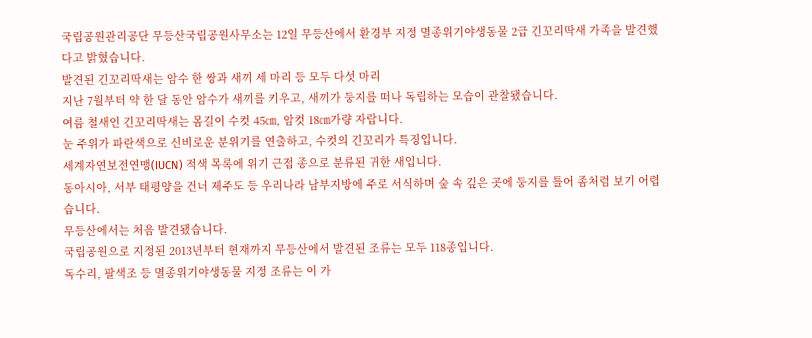국립공원관리공단 무등산국립공원사무소는 12일 무등산에서 환경부 지정 멸종위기야생동물 2급 긴꼬리딱새 가족을 발견했다고 밝혔습니다.
발견된 긴꼬리딱새는 암수 한 쌍과 새끼 세 마리 등 모두 다섯 마리
지난 7월부터 약 한 달 동안 암수가 새끼를 키우고, 새끼가 둥지를 떠나 독립하는 모습이 관찰됐습니다.
여름 철새인 긴꼬리딱새는 몸길이 수컷 45㎝, 암컷 18㎝가량 자랍니다.
눈 주위가 파란색으로 신비로운 분위기를 연출하고, 수컷의 긴꼬리가 특징입니다.
세계자연보전연맹(IUCN) 적색 목록에 위기 근접 종으로 분류된 귀한 새입니다.
동아시아, 서부 태평양을 건너 제주도 등 우리나라 남부지방에 주로 서식하며 숲 속 깊은 곳에 둥지를 틀어 좀처럼 보기 어렵습니다.
무등산에서는 처음 발견됐습니다.
국립공원으로 지정된 2013년부터 현재까지 무등산에서 발견된 조류는 모두 118종입니다.
독수리, 팔색조 등 멸종위기야생동물 지정 조류는 이 가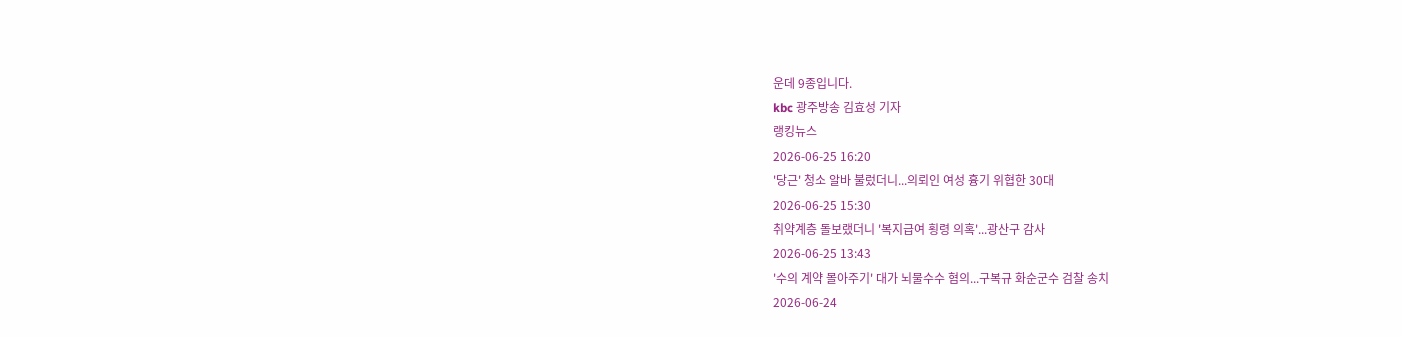운데 9종입니다.
kbc 광주방송 김효성 기자
랭킹뉴스
2026-06-25 16:20
'당근' 청소 알바 불렀더니...의뢰인 여성 흉기 위협한 30대
2026-06-25 15:30
취약계층 돌보랬더니 '복지급여 횡령 의혹'...광산구 감사
2026-06-25 13:43
'수의 계약 몰아주기' 대가 뇌물수수 혐의...구복규 화순군수 검찰 송치
2026-06-24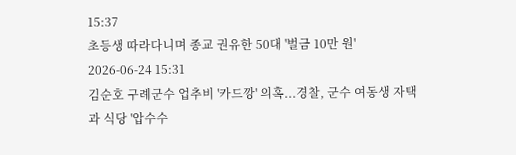15:37
초등생 따라다니며 종교 권유한 50대 '벌금 10만 원'
2026-06-24 15:31
김순호 구례군수 업추비 '카드깡' 의혹...경찰, 군수 여동생 자택과 식당 '압수수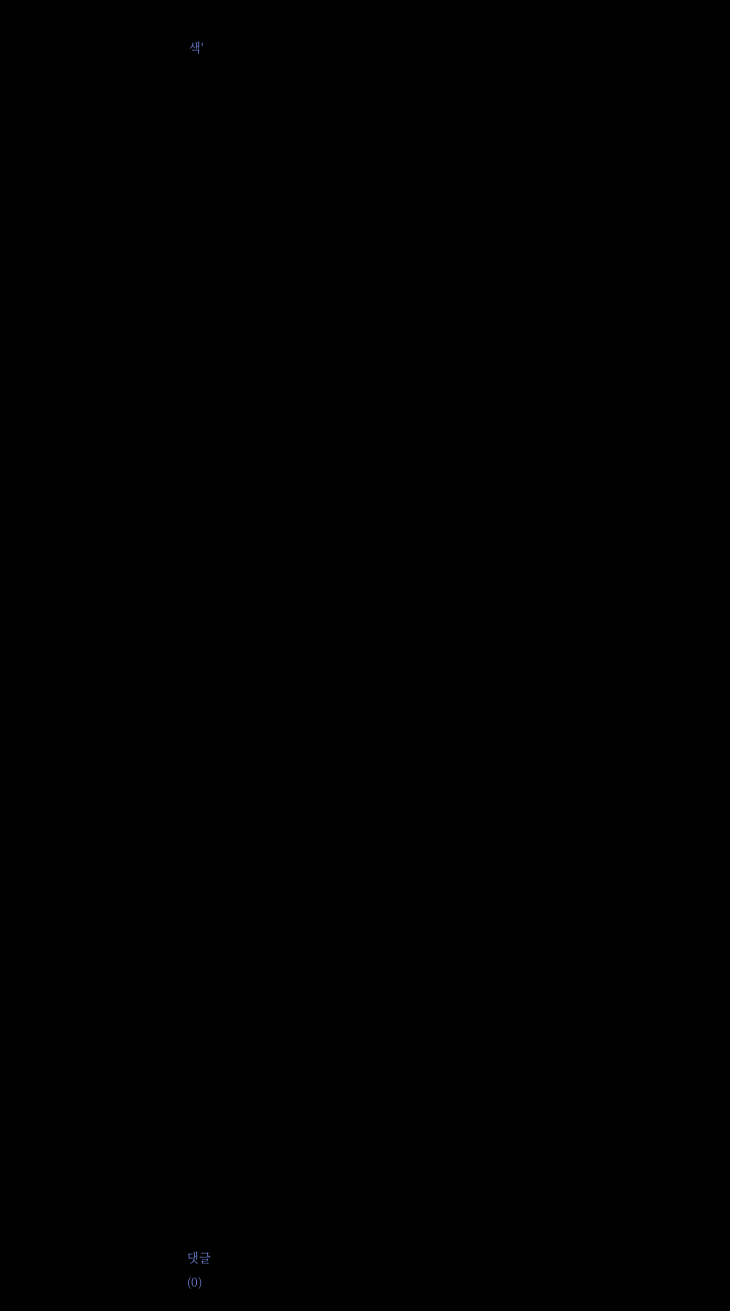색'

















































댓글
(0)